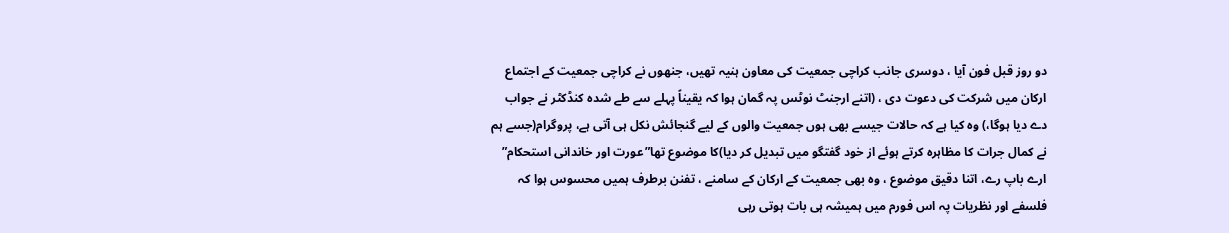دو روز قبل فون آیا ، دوسری جانب کراچی جمعیت کی معاون ہنیہ تھیں، جنھوں نے کراچی جمعیت کے اجتماع ارکان میں شرکت کی دعوت دی ، (اتنے ارجنٹ نوٹس پہ گمان ہوا کہ یقیناً پہلے سے طے شدہ کنڈکٹر نے جواب دے دیا ہوگا،) وہ کیا ہے کہ حالات جیسے بھی ہوں جمعیت والوں کے لیے گنجائش نکل ہی آتی ہے، پروگرام(جسے ہم نے کمال جرات کا مظاہرہ کرتے ہوئے از خود گفتگو میں تبدیل کر دیا)کا موضوع تھا”عورت اور خاندانی استحکام” ارے باپ رے، اتنا دقیق موضوع ، وہ بھی جمعیت کے ارکان کے سامنے ، تفنن برطرف ہمیں محسوس ہوا کہ فلسفے اور نظریات پہ اس فورم میں ہمیشہ ہی بات ہوتی رہی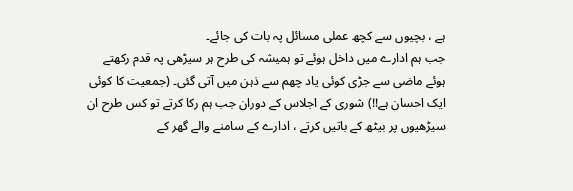ہے ، بچیوں سے کچھ عملی مسائل پہ بات کی جائے۔
جب ہم ادارے میں داخل ہوئے تو ہمیشہ کی طرح ہر سیڑھی پہ قدم رکھتے ہوئے ماضی سے جڑی کوئی یاد چھم سے ذہن میں آتی گئی۔ (جمعیت کا کوئی ایک احسان ہے!!) شوری کے اجلاس کے دوران جب ہم رکا کرتے تو کس طرح ان سیڑھیوں پر بیٹھ کے باتیں کرتے ، ادارے کے سامنے والے گھر کے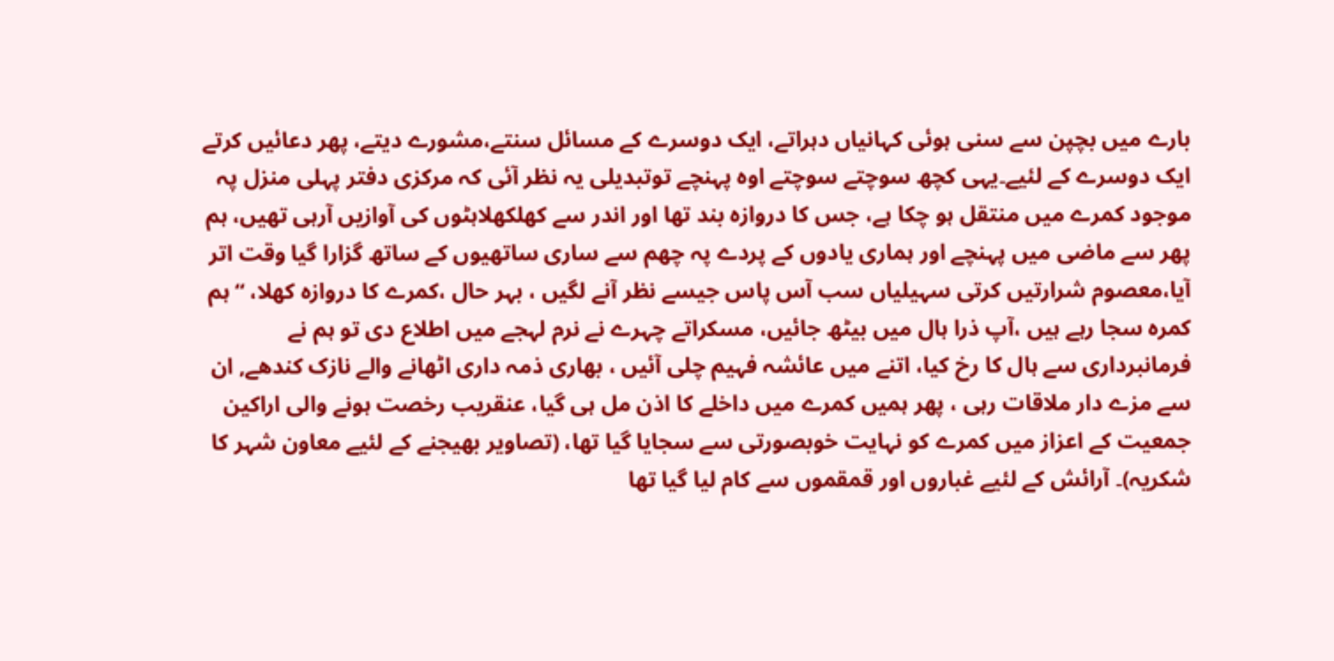بارے میں بچپن سے سنی ہوئی کہانیاں دہراتے، ایک دوسرے کے مسائل سنتے،مشورے دیتے، پھر دعائیں کرتے ایک دوسرے کے لئیے۔یہی کچھ سوچتے سوچتے اوہ پہنچے توتبدیلی یہ نظر آئی کہ مرکزی دفتر پہلی منزل پہ موجود کمرے میں منتقل ہو چکا ہے، جس کا دروازہ بند تھا اور اندر سے کھلکھلاہٹوں کی آوازیں آرہی تھیں، ہم پھر سے ماضی میں پہنچے اور ہماری یادوں کے پردے پہ چھم سے ساری ساتھیوں کے ساتھ گزارا گیا وقت اتر آیا،معصوم شرارتیں کرتی سہیلیاں سب آس پاس جیسے نظر آنے لگیں ، بہر حال ،کمرے کا دروازہ کھلا، “ہم کمرہ سجا رہے ہیں ،آپ ذرا ہال میں بیٹھ جائیں، مسکراتے چہرے نے نرم لہجے میں اطلاع دی تو ہم نے فرمانبرداری سے ہال کا رخ کیا، اتنے میں عائشہ فہیم چلی آئیں ، بھاری ذمہ داری اٹھانے والے نازک کندھے, ان سے مزے دار ملاقات رہی ، پھر ہمیں کمرے میں داخلے کا اذن مل ہی گیا، عنقریب رخصت ہونے والی اراکین جمعیت کے اعزاز میں کمرے کو نہایت خوبصورتی سے سجایا گیا تھا، (تصاویر بھیجنے کے لئیے معاون شہر کا شکریہ)۔ آرائش کے لئیے غباروں اور قمقموں سے کام لیا گیا تھا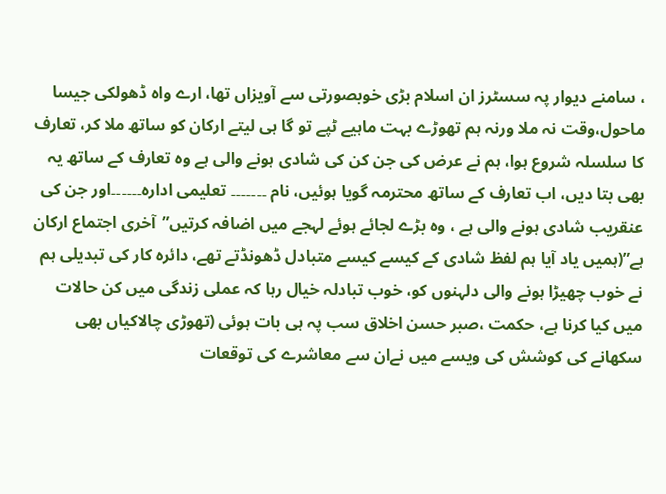، سامنے دیوار پہ سسٹرز ان اسلام بڑی خوبصورتی سے آویزاں تھا، ارے واہ ڈھولکی جیسا ماحول،وقت نہ ملا ورنہ ہم تھوڑے بہت ماہیے ٹپے تو گا ہی لیتے ارکان کو ساتھ ملا کر، تعارف کا سلسلہ شروع ہوا، ہم نے عرض کی جن کن کی شادی ہونے والی ہے وہ تعارف کے ساتھ یہ بھی بتا دیں، اب تعارف کے ساتھ محترمہ گویا ہوئیں، نام ۔۔۔۔۔۔۔ تعلیمی ادارہ۔۔۔۔۔۔اور جن کی عنقریب شادی ہونے والی ہے ، وہ بڑے لجائے ہوئے لہجے میں اضافہ کرتیں”آخری اجتماع ارکان ہے”(ہمیں یاد آیا ہم لفظ شادی کے کیسے کیسے متبادل ڈھونڈتے تھے، دائرہ کار کی تبدیلی ہم نے خوب چھیڑا ہونے والی دلہنوں کو، خوب تبادلہ خیال رہا کہ عملی زندگی میں کن حالات میں کیا کرنا ہے، حکمت ،صبر حسن اخلاق سب پہ ہی بات ہوئی (تھوڑی چالاکیاں بھی سکھانے کی کوشش کی ویسے میں نےان سے معاشرے کی توقعات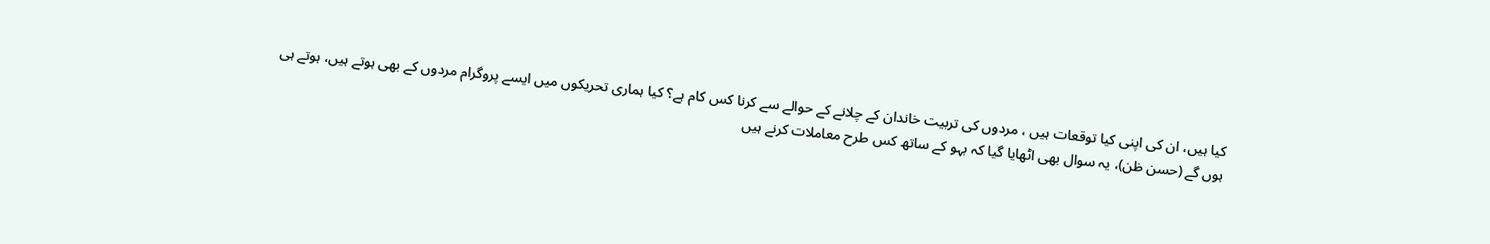کیا ہیں، ان کی اپنی کیا توقعات ہیں ، مردوں کی تربیت خاندان کے چلانے کے حوالے سے کرنا کس کام ہے؟ کیا ہماری تحریکوں میں ایسے پروگرام مردوں کے بھی ہوتے ہیں، ہوتے ہی ہوں گے (حسن ظن)، یہ سوال بھی اٹھایا گیا کہ بہو کے ساتھ کس طرح معاملات کرنے ہیں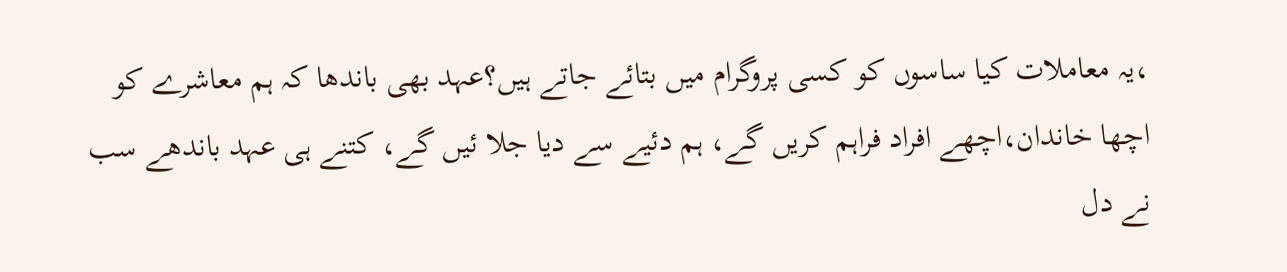،یہ معاملات کیا ساسوں کو کسی پروگرام میں بتائے جاتے ہیں؟عہد بھی باندھا کہ ہم معاشرے کو اچھا خاندان،اچھے افراد فراہم کریں گے، ہم دئیے سے دیا جلا ئیں گے، کتنے ہی عہد باندھے سب نے دل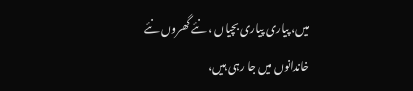میں، پیاری پیاری بچیاں ، نئے گھروں نئے خاندانوں میں جا رہی ہیں،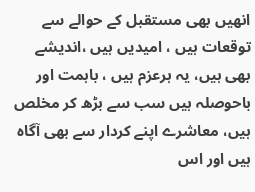انھیں بھی مستقبل کے حوالے سے توقعات ہیں ، امیدیں ہیں ،اندیشے بھی ہیں، یہ ہرعزم ہیں ، باہمت اور باحوصلہ ہیں سب سے بڑھ کر مخلص ہیں، معاشرے اپنے کردار سے بھی آگاہ ہیں اور اس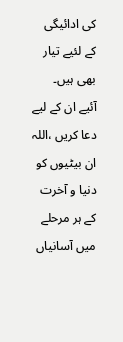کی ادائیگی کے لئیے تیار بھی ہیں۔
آئیے ان کے لیے دعا کریں ،اللہ ان بیٹیوں کو دنیا و آخرت کے ہر مرحلے میں آسانیاں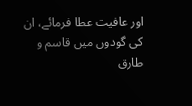اور عافیت عطا فرمائے، ان کی گودوں میں قاسم و طارق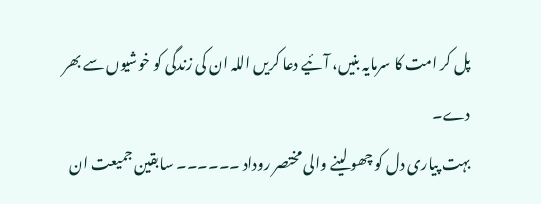پل کر امت کا سرمایہ بنیں، آئیے دعا کریں اللہ ان کی زندگی کو خوشیوں سے بھر دے۔
بہت پیاری دل کو چھو لینے والی مختصر روداد ۔۔۔۔۔۔ سابقین جمیعت ان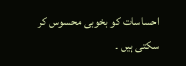احساسات کو بخوبی محسوس کر سکتی ہیں ۔